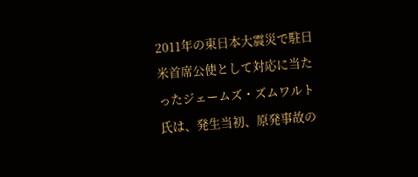2011年の東日本大震災で駐日米首席公使として対応に当たったジェームズ・ズムワルト氏は、発生当初、原発事故の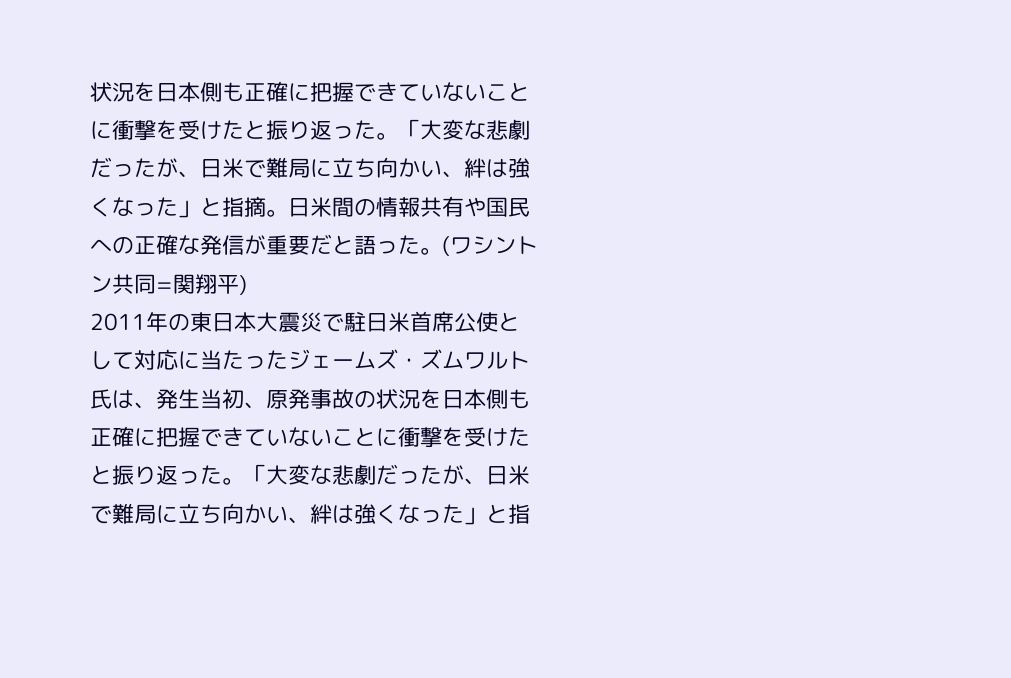状況を日本側も正確に把握できていないことに衝撃を受けたと振り返った。「大変な悲劇だったが、日米で難局に立ち向かい、絆は強くなった」と指摘。日米間の情報共有や国民への正確な発信が重要だと語った。(ワシントン共同=関翔平)
2011年の東日本大震災で駐日米首席公使として対応に当たったジェームズ・ズムワルト氏は、発生当初、原発事故の状況を日本側も正確に把握できていないことに衝撃を受けたと振り返った。「大変な悲劇だったが、日米で難局に立ち向かい、絆は強くなった」と指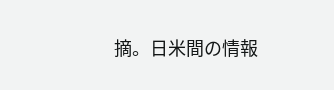摘。日米間の情報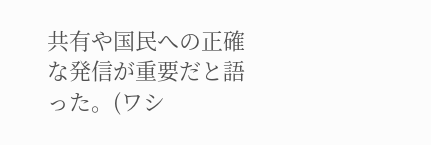共有や国民への正確な発信が重要だと語った。(ワシ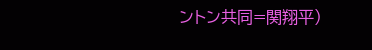ントン共同=関翔平)